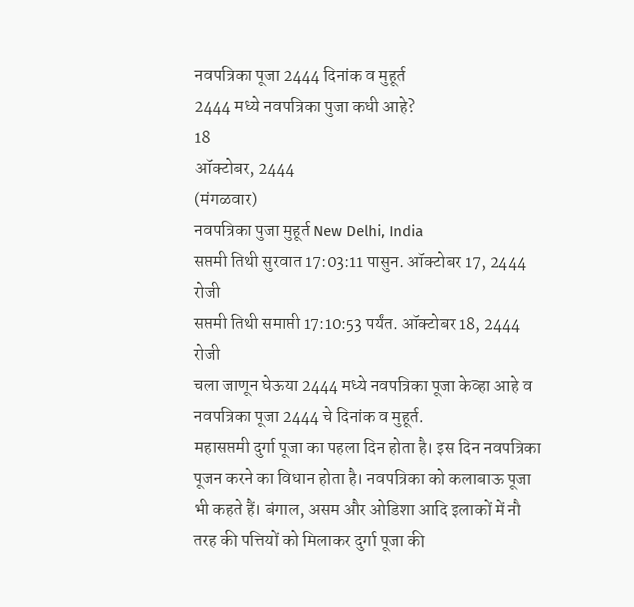नवपत्रिका पूजा 2444 दिनांक व मुहूर्त
2444 मध्ये नवपत्रिका पुजा कधी आहे?
18
ऑक्टोबर, 2444
(मंगळवार)
नवपत्रिका पुजा मुहूर्त New Delhi, India
सप्तमी तिथी सुरवात 17:03:11 पासुन. ऑक्टोबर 17, 2444 रोजी
सप्तमी तिथी समाप्ती 17:10:53 पर्यंत. ऑक्टोबर 18, 2444 रोजी
चला जाणून घेऊया 2444 मध्ये नवपत्रिका पूजा केव्हा आहे व नवपत्रिका पूजा 2444 चे दिनांक व मुहूर्त.
महासप्तमी दुर्गा पूजा का पहला दिन होता है। इस दिन नवपत्रिका पूजन करने का विधान होता है। नवपत्रिका को कलाबाऊ पूजा भी कहते हैं। बंगाल, असम और ओडिशा आदि इलाकों में नौ तरह की पत्तियों को मिलाकर दुर्गा पूजा की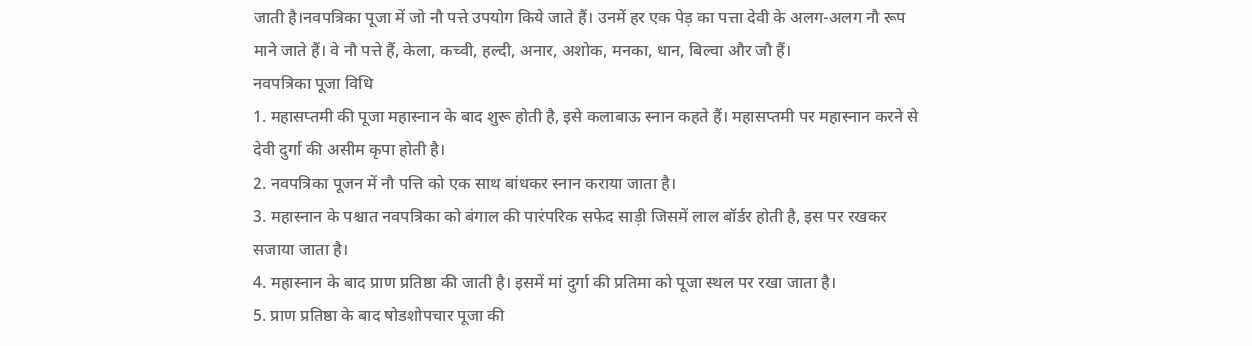जाती है।नवपत्रिका पूजा में जो नौ पत्ते उपयोग किये जाते हैं। उनमें हर एक पेड़ का पत्ता देवी के अलग-अलग नौ रूप माने जाते हैं। वे नौ पत्ते हैं, केला, कच्वी, हल्दी, अनार, अशोक, मनका, धान, बिल्वा और जौ हैं।
नवपत्रिका पूजा विधि
1. महासप्तमी की पूजा महास्नान के बाद शुरू होती है, इसे कलाबाऊ स्नान कहते हैं। महासप्तमी पर महास्नान करने से देवी दुर्गा की असीम कृपा होती है।
2. नवपत्रिका पूजन में नौ पत्ति को एक साथ बांधकर स्नान कराया जाता है।
3. महास्नान के पश्चात नवपत्रिका को बंगाल की पारंपरिक सफेद साड़ी जिसमें लाल बॉर्डर होती है, इस पर रखकर सजाया जाता है।
4. महास्नान के बाद प्राण प्रतिष्ठा की जाती है। इसमें मां दुर्गा की प्रतिमा को पूजा स्थल पर रखा जाता है।
5. प्राण प्रतिष्ठा के बाद षोडशोपचार पूजा की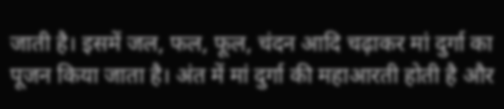जाती है। इसमें जल, फल, फूल, चंदन आदि चढ़ाकर मां दुर्गा का पूजन किया जाता है। अंत में मां दुर्गा की महाआरती होती है और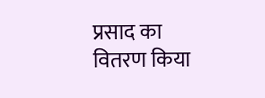प्रसाद का वितरण किया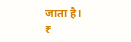जाता है।
₹